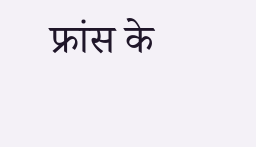फ्रांस के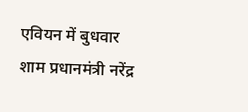एवियन में बुधवार शाम प्रधानमंत्री नरेंद्र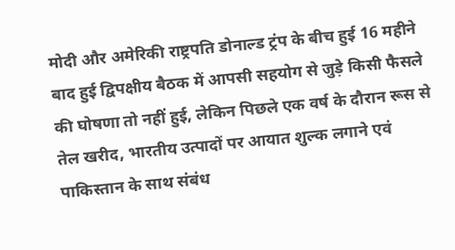मोदी और अमेरिकी राष्ट्रपति डोनाल्ड ट्रंप के बीच हुई 16 महीने बाद हुई द्विपक्षीय बैठक में आपसी सहयोग से जुड़े किसी फैसले की घोषणा तो नहीं हुई, लेकिन पिछले एक वर्ष के दौरान रूस से तेल खरीद, भारतीय उत्पादों पर आयात शुल्क लगाने एवं पाकिस्तान के साथ संबंध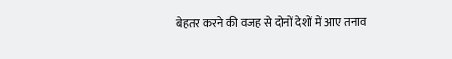बेहतर करने की वजह से दोनों देशों में आए तनाव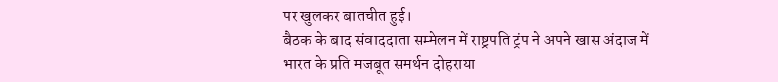पर खुलकर बातचीत हुई।
बैठक के बाद संवाददाता सम्मेलन में राष्ट्रपति ट्रंप ने अपने खास अंदाज में भारत के प्रति मजबूत समर्थन दोहराया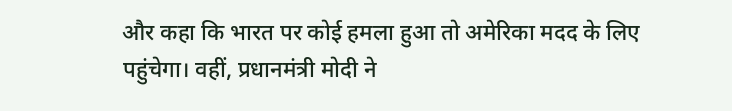और कहा कि भारत पर कोई हमला हुआ तो अमेरिका मदद के लिए पहुंचेगा। वहीं, प्रधानमंत्री मोदी ने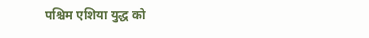पश्चिम एशिया युद्ध को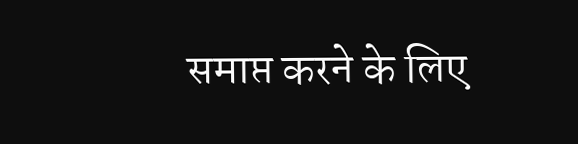समाप्त करने के लिए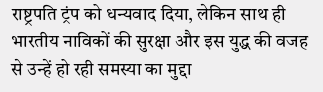राष्ट्रपति ट्रंप को धन्यवाद दिया, लेकिन साथ ही भारतीय नाविकों की सुरक्षा और इस युद्ध की वजह से उन्हें हो रही समस्या का मुद्दा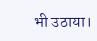भी उठाया।